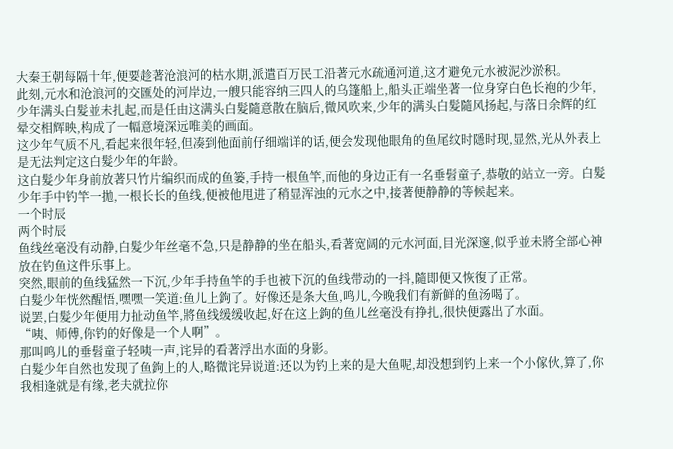大秦王朝每隔十年,便要趁著沧浪河的枯水期,派遣百万民工沿著元水疏通河道,这才避免元水被泥沙淤积。
此刻,元水和沧浪河的交匯处的河岸边,一艘只能容纳三四人的乌篷船上,船头正端坐著一位身穿白色长袍的少年,少年满头白髮並未扎起,而是任由这满头白髮隨意散在脑后,微风吹来,少年的满头白髮隨风扬起,与落日余辉的红晕交相辉映,构成了一幅意境深远唯美的画面。
这少年气质不凡,看起来很年轻,但凑到他面前仔细端详的话,便会发现他眼角的鱼尾纹时隱时现,显然,光从外表上是无法判定这白髮少年的年龄。
这白髮少年身前放著只竹片编织而成的鱼篓,手持一根鱼竿,而他的身边正有一名垂髫童子,恭敬的站立一旁。白髮少年手中钓竿一拋,一根长长的鱼线,便被他甩进了稍显浑浊的元水之中,接著便静静的等候起来。
一个时辰
两个时辰
鱼线丝毫没有动静,白髮少年丝毫不急,只是静静的坐在船头,看著宽阔的元水河面,目光深邃,似乎並未將全部心神放在钓鱼这件乐事上。
突然,眼前的鱼线猛然一下沉,少年手持鱼竿的手也被下沉的鱼线带动的一抖,隨即便又恢復了正常。
白髮少年恍然醒悟,嘿嘿一笑道:鱼儿上鉤了。好像还是条大鱼,鸣儿,今晚我们有新鲜的鱼汤喝了。
说罢,白髮少年便用力扯动鱼竿,將鱼线缓缓收起,好在这上鉤的鱼儿丝毫没有挣扎,很快便露出了水面。
“咦、师傅,你钓的好像是一个人啊”。
那叫鸣儿的垂髫童子轻咦一声,诧异的看著浮出水面的身影。
白髮少年自然也发现了鱼鉤上的人,略微诧异说道:还以为钓上来的是大鱼呢,却没想到钓上来一个小傢伙,算了,你我相逢就是有缘,老夫就拉你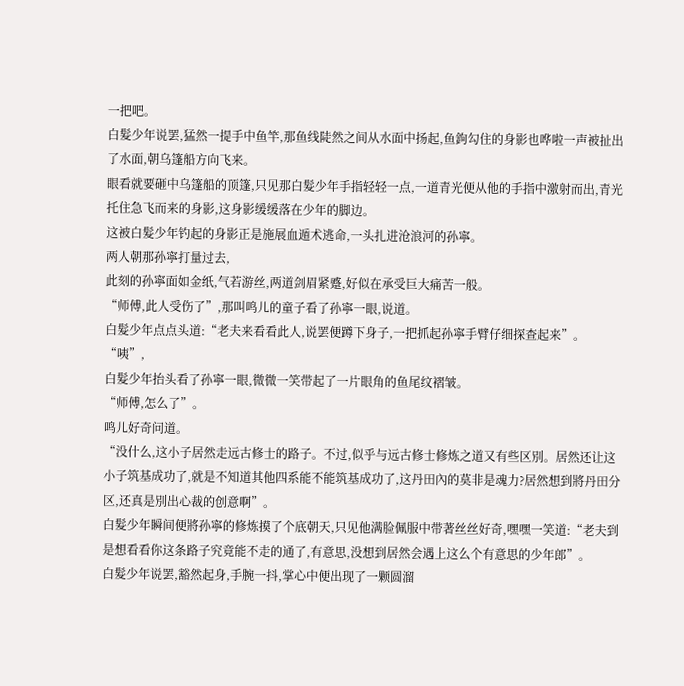一把吧。
白髮少年说罢,猛然一提手中鱼竿,那鱼线陡然之间从水面中扬起,鱼鉤勾住的身影也哗啦一声被扯出了水面,朝乌篷船方向飞来。
眼看就要砸中乌篷船的顶篷,只见那白髮少年手指轻轻一点,一道青光便从他的手指中激射而出,青光托住急飞而来的身影,这身影缓缓落在少年的脚边。
这被白髮少年钓起的身影正是施展血遁术逃命,一头扎进沧浪河的孙寧。
两人朝那孙寧打量过去,
此刻的孙寧面如金纸,气若游丝,两道剑眉紧蹙,好似在承受巨大痛苦一般。
“师傅,此人受伤了”,那叫鸣儿的童子看了孙寧一眼,说道。
白髮少年点点头道:“老夫来看看此人,说罢便蹲下身子,一把抓起孙寧手臂仔细探查起来”。
“咦”,
白髮少年抬头看了孙寧一眼,微微一笑带起了一片眼角的鱼尾纹褶皱。
“师傅,怎么了”。
鸣儿好奇问道。
“没什么,这小子居然走远古修士的路子。不过,似乎与远古修士修炼之道又有些区別。居然还让这小子筑基成功了,就是不知道其他四系能不能筑基成功了,这丹田內的莫非是魂力?居然想到將丹田分区,还真是別出心裁的创意啊”。
白髮少年瞬间便將孙寧的修炼摸了个底朝天,只见他满脸佩服中带著丝丝好奇,嘿嘿一笑道:“老夫到是想看看你这条路子究竟能不走的通了,有意思,没想到居然会遇上这么个有意思的少年郎”。
白髮少年说罢,豁然起身,手腕一抖,掌心中便出现了一颗圆溜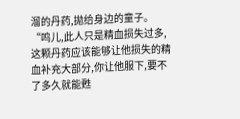溜的丹药,拋给身边的童子。
“鸣儿,此人只是精血损失过多,这颗丹药应该能够让他损失的精血补充大部分,你让他服下,要不了多久就能甦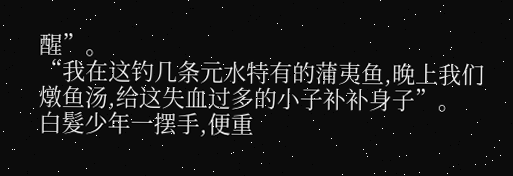醒”。
“我在这钓几条元水特有的蒲夷鱼,晚上我们燉鱼汤,给这失血过多的小子补补身子”。
白髮少年一摆手,便重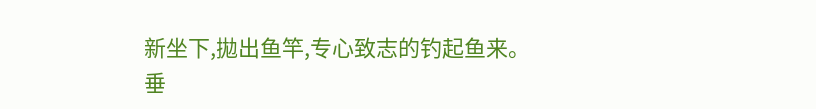新坐下,拋出鱼竿,专心致志的钓起鱼来。
垂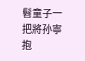髫童子一把將孙寧抱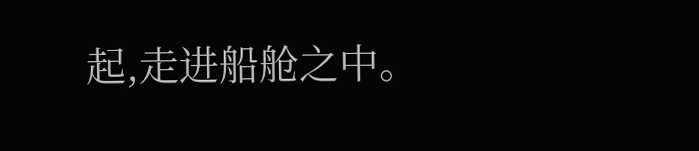起,走进船舱之中。